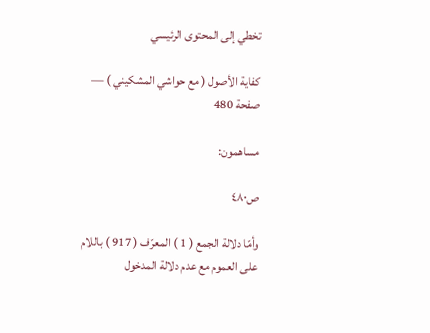تخطي إلى المحتوى الرئيسي

كفاية الأصول ( مع حواشي المشكيني ) — صفحة 480

مساهمون:

ص٤٨٠

وأمّا دلالة الجمع ( 1 ) المعرّف ( 917 ) باللام على العموم مع عدم دلالة المدخول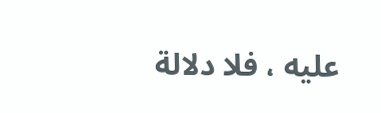عليه ، فلا دلالة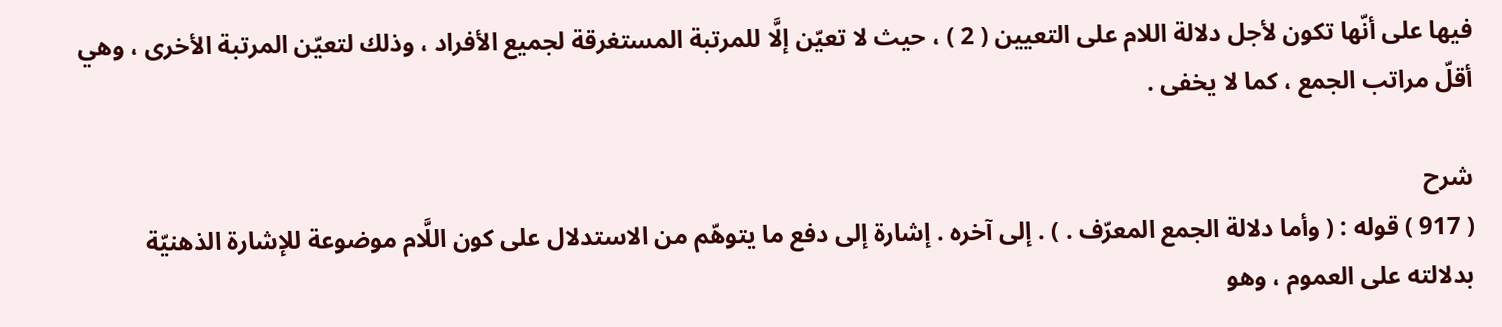فيها على أنّها تكون لأجل دلالة اللام على التعيين ( 2 ) ، حيث لا تعيّن إلَّا للمرتبة المستغرقة لجميع الأفراد ، وذلك لتعيّن المرتبة الأخرى ، وهي أقلّ مراتب الجمع ، كما لا يخفى .

شرح
( 917 ) قوله : ( وأما دلالة الجمع المعرّف . ) . إلى آخره . إشارة إلى دفع ما يتوهّم من الاستدلال على كون اللَّام موضوعة للإشارة الذهنيّة بدلالته على العموم ، وهو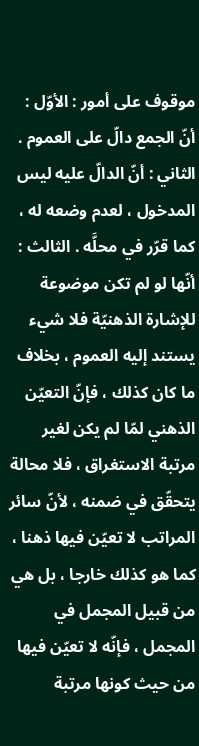موقوف على أمور : الأوّل : أنّ الجمع دالّ على العموم . الثاني : أنّ الدالّ عليه ليس المدخول ، لعدم وضعه له ، كما قرّر في محلَّه . الثالث : أنّها لو لم تكن موضوعة للإشارة الذهنيّة فلا شيء يستند إليه العموم ، بخلاف ما كان كذلك ، فإنّ التعيّن الذهني لمّا لم يكن لغير مرتبة الاستغراق ، فلا محالة يتحقّق في ضمنه ، لأنّ سائر المراتب لا تعيّن فيها ذهنا ، كما هو كذلك خارجا ، بل هي من قبيل المجمل في المجمل ، فإنّه لا تعيّن فيها من حيث كونها مرتبة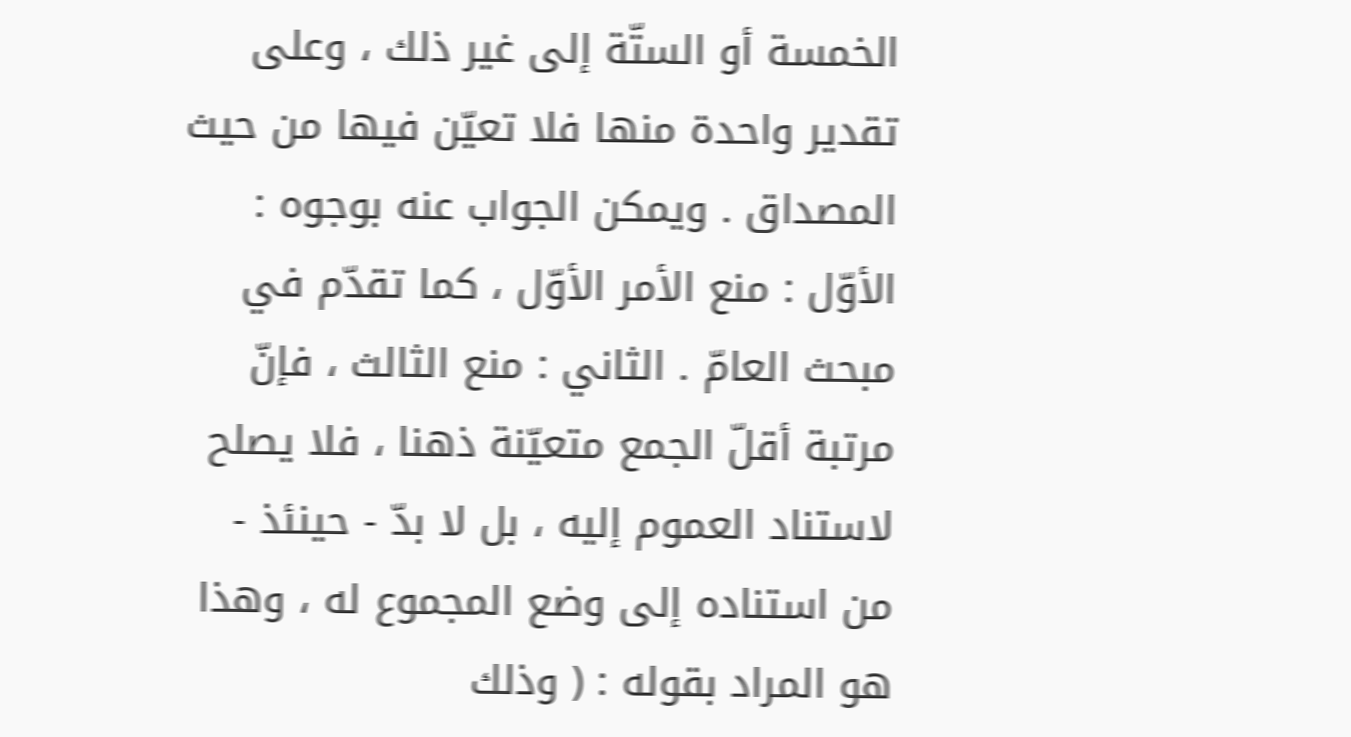الخمسة أو الستّة إلى غير ذلك ، وعلى تقدير واحدة منها فلا تعيّن فيها من حيث المصداق . ويمكن الجواب عنه بوجوه : الأوّل : منع الأمر الأوّل ، كما تقدّم في مبحث العامّ . الثاني : منع الثالث ، فإنّ مرتبة أقلّ الجمع متعيّنة ذهنا ، فلا يصلح لاستناد العموم إليه ، بل لا بدّ - حينئذ - من استناده إلى وضع المجموع له ، وهذا هو المراد بقوله : ( وذلك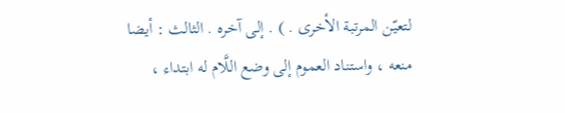لتعيّن المرتبة الأخرى . ) . إلى آخره . الثالث : أيضا منعه ، واستناد العموم إلى وضع اللَّام له ابتداء ،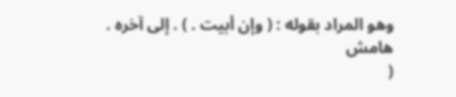وهو المراد بقوله : ( وإن أبيت . ) . إلى آخره .
هامش
(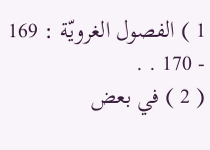1 ) الفصول الغرويّة : 169 - 170 . .
( 2 ) في بعض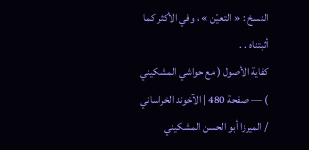النسخ : « التعيّن » ، وفي الأكثر كما أثبتناه . .
كفاية الأصول ( مع حواشي المشكيني ) — صفحة 480 | الآخوند الخراساني / الميرزا أبو الحسن المشكيني